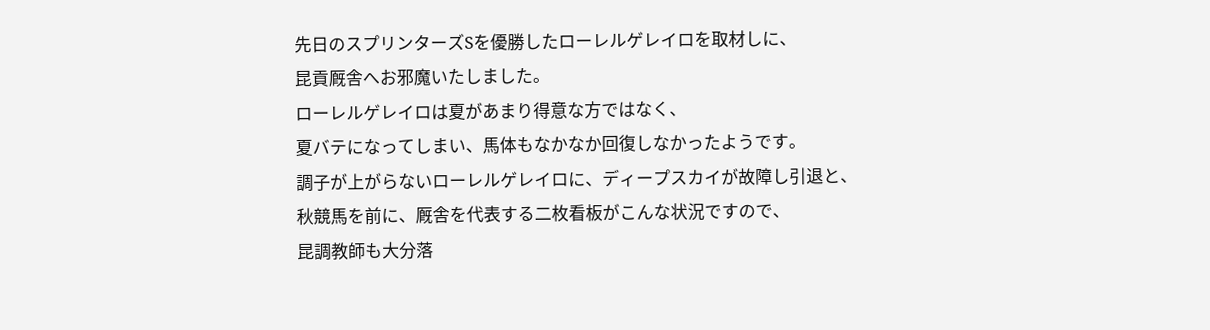先日のスプリンターズSを優勝したローレルゲレイロを取材しに、
昆貢厩舎へお邪魔いたしました。
ローレルゲレイロは夏があまり得意な方ではなく、
夏バテになってしまい、馬体もなかなか回復しなかったようです。
調子が上がらないローレルゲレイロに、ディープスカイが故障し引退と、
秋競馬を前に、厩舎を代表する二枚看板がこんな状況ですので、
昆調教師も大分落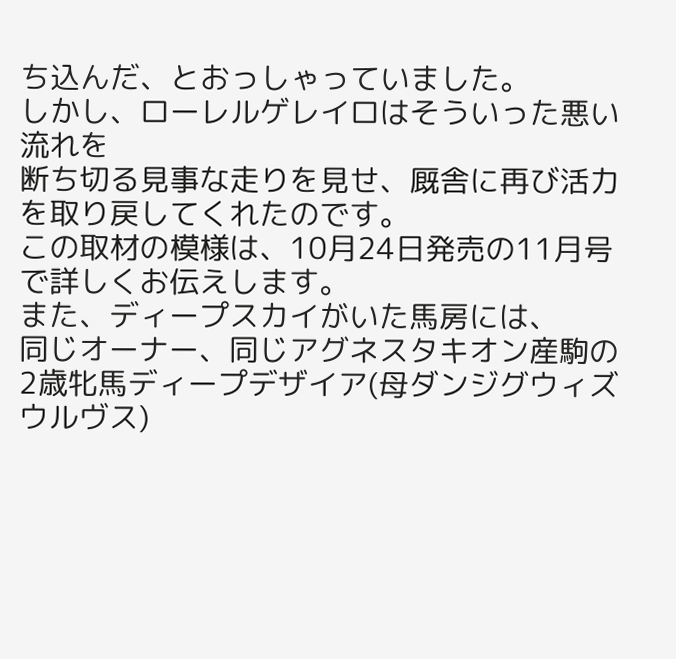ち込んだ、とおっしゃっていました。
しかし、ローレルゲレイロはそういった悪い流れを
断ち切る見事な走りを見せ、厩舎に再び活力を取り戻してくれたのです。
この取材の模様は、10月24日発売の11月号で詳しくお伝えします。
また、ディープスカイがいた馬房には、
同じオーナー、同じアグネスタキオン産駒の
2歳牝馬ディープデザイア(母ダンジグウィズウルヴス)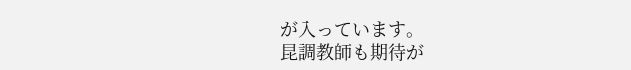が入っています。
昆調教師も期待が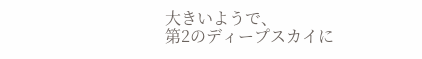大きいようで、
第2のディープスカイに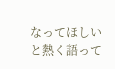なってほしいと熱く語って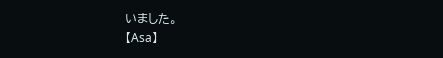いました。
【Asa】